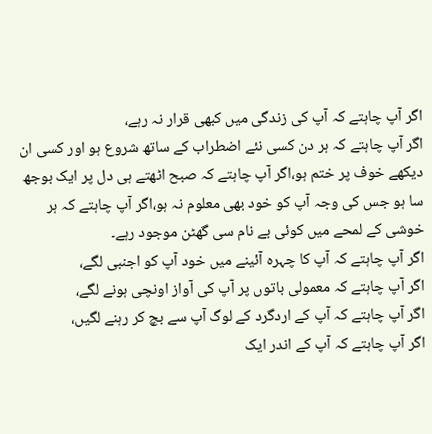اگر آپ چاہتے کہ آپ کی زندگی میں کبھی قرار نہ رہے،
اگر آپ چاہتے کہ ہر دن کسی نئے اضطراب کے ساتھ شروع ہو اور کسی ان دیکھے خوف پر ختم ہو،اگر آپ چاہتے کہ صبح اٹھتے ہی دل پر ایک بوجھ سا ہو جس کی وجہ آپ کو خود بھی معلوم نہ ہو،اگر آپ چاہتے کہ ہر خوشی کے لمحے میں کوئی بے نام سی گھٹن موجود رہے۔
اگر آپ چاہتے کہ آپ کا چہرہ آئینے میں خود آپ کو اجنبی لگے،
اگر آپ چاہتے کہ معمولی باتوں پر آپ کی آواز اونچی ہونے لگے،
اگر آپ چاہتے کہ آپ کے اردگرد کے لوگ آپ سے بچ کر رہنے لگیں،
اگر آپ چاہتے کہ آپ کے اندر ایک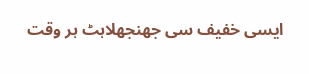ایسی خفیف سی جھنجھلاہٹ ہر وقت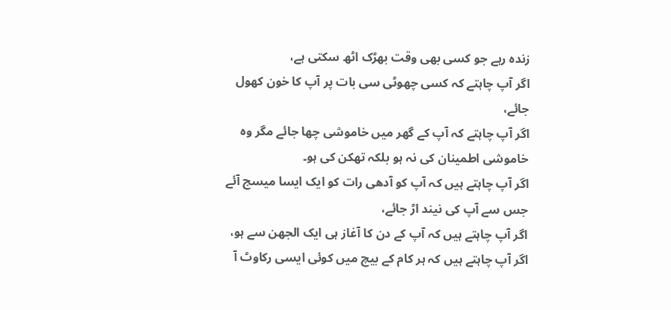زندہ رہے جو کسی بھی وقت بھڑک اٹھ سکتی ہے،
اگر آپ چاہتے کہ کسی چھوٹی سی بات پر آپ کا خون کھول جائے،
اگر آپ چاہتے کہ آپ کے گھر میں خاموشی چھا جائے مگر وہ خاموشی اطمینان کی نہ ہو بلکہ تھکن کی ہو۔
اگر آپ چاہتے ہیں کہ آپ کو آدھی رات کو ایک ایسا میسج آئے جس سے آپ کی نیند اڑ جائے،
اگر آپ چاہتے ہیں کہ آپ کے دن کا آغاز ہی ایک الجھن سے ہو،
اگر آپ چاہتے ہیں کہ ہر کام کے بیچ میں کوئی ایسی رکاوٹ آ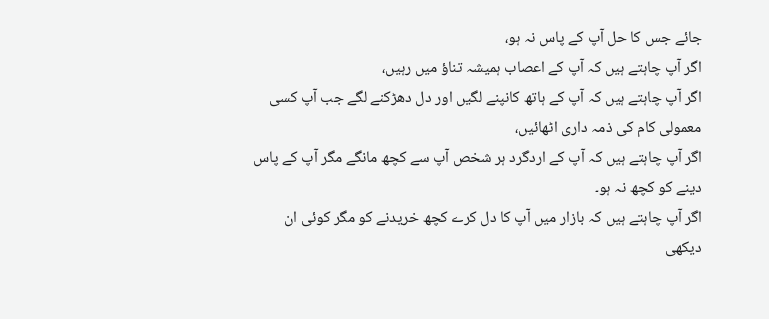جائے جس کا حل آپ کے پاس نہ ہو،
اگر آپ چاہتے ہیں کہ آپ کے اعصاب ہمیشہ تناؤ میں رہیں،
اگر آپ چاہتے ہیں کہ آپ کے ہاتھ کانپنے لگیں اور دل دھڑکنے لگے جب آپ کسی معمولی کام کی ذمہ داری اٹھائیں،
اگر آپ چاہتے ہیں کہ آپ کے اردگرد ہر شخص آپ سے کچھ مانگے مگر آپ کے پاس دینے کو کچھ نہ ہو۔
اگر آپ چاہتے ہیں کہ بازار میں آپ کا دل کرے کچھ خریدنے کو مگر کوئی ان دیکھی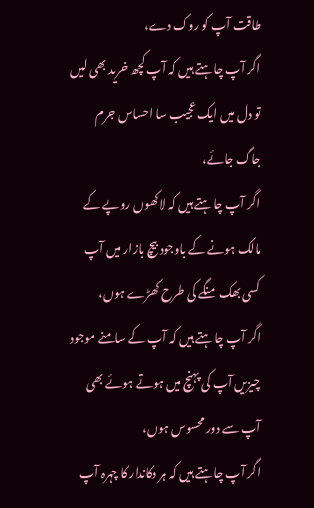طاقت آپ کو روک دے،
اگر آپ چاہتے ہیں کہ آپ کچھ خرید بھی لیں تو دل میں ایک عجیب سا احساس جرم جاگ جائے،
اگر آپ چاہتے ہیں کہ لاکھوں روپے کے مالک ہونے کے باوجود بیچ بازار میں آپ کسی بھک منگے کی طرح کھڑے ہوں،
اگر آپ چاہتے ہیں کہ آپ کے سامنے موجود چیزیں آپ کی پہنچ میں ہوتے ہوئے بھی آپ سے دور محسوس ہوں،
اگر آپ چاہتے ہیں کہ ہر دکاندار کا چہرہ آپ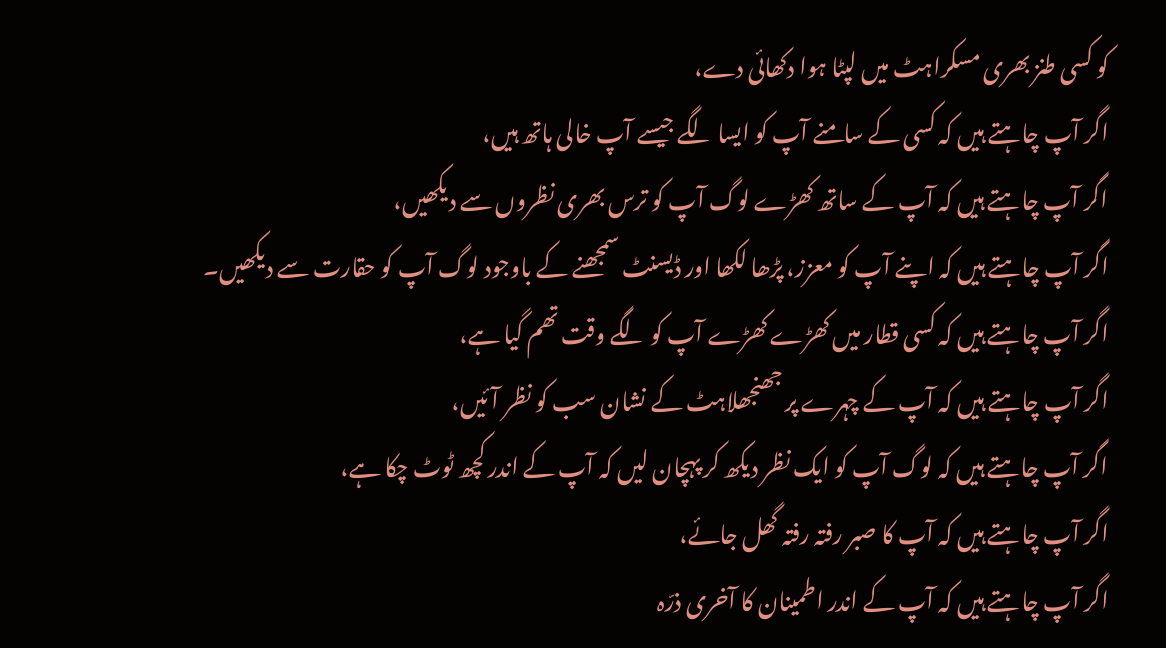کو کسی طنز بھری مسکراہٹ میں لپٹا ہوا دکھائی دے،
اگر آپ چاہتے ہیں کہ کسی کے سامنے آپ کو ایسا لگے جیسے آپ خالی ہاتھ ہیں،
اگر آپ چاہتے ہیں کہ آپ کے ساتھ کھڑے لوگ آپ کو ترس بھری نظروں سے دیکھیں،
اگر آپ چاہتے ہیں کہ اپنے آپ کو معزز، پڑھا لکھا اور ڈیسنٹ سمجھنے کے باوجود لوگ آپ کو حقارت سے دیکھیں۔
اگر آپ چاہتے ہیں کہ کسی قطار میں کھڑے کھڑے آپ کو لگے وقت تھم گیا ہے،
اگر آپ چاہتے ہیں کہ آپ کے چہرے پر جھنجھلاہٹ کے نشان سب کو نظر آئیں،
اگر آپ چاہتے ہیں کہ لوگ آپ کو ایک نظر دیکھ کر پہچان لیں کہ آپ کے اندر کچھ ٹوٹ چکا ہے،
اگر آپ چاہتے ہیں کہ آپ کا صبر رفتہ رفتہ گھل جائے،
اگر آپ چاہتے ہیں کہ آپ کے اندر اطمینان کا آخری ذرّہ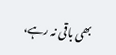بھی باقی نہ رہے،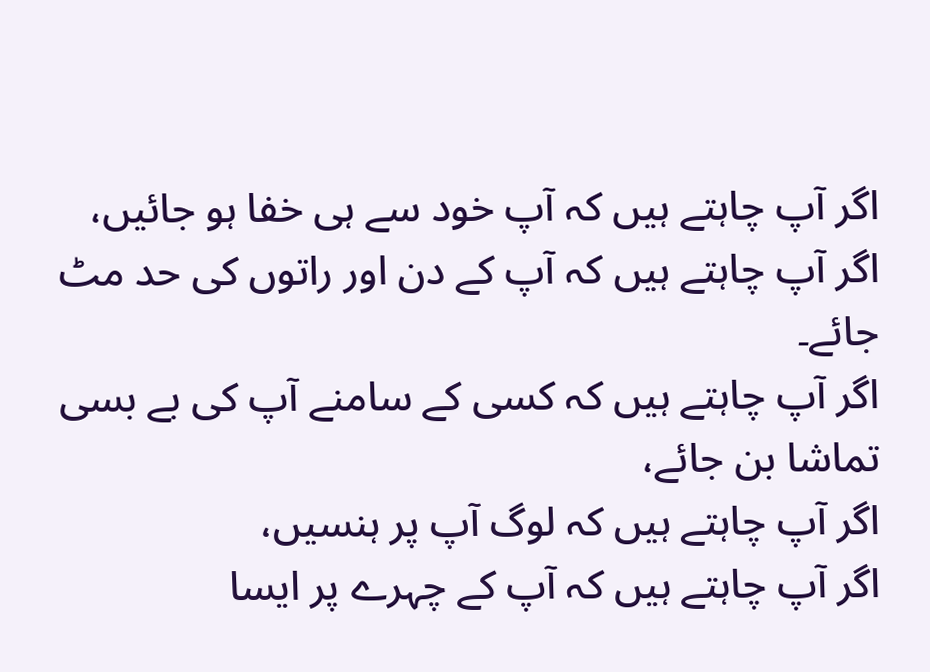اگر آپ چاہتے ہیں کہ آپ خود سے ہی خفا ہو جائیں،
اگر آپ چاہتے ہیں کہ آپ کے دن اور راتوں کی حد مٹ جائے۔
اگر آپ چاہتے ہیں کہ کسی کے سامنے آپ کی بے بسی تماشا بن جائے،
اگر آپ چاہتے ہیں کہ لوگ آپ پر ہنسیں،
اگر آپ چاہتے ہیں کہ آپ کے چہرے پر ایسا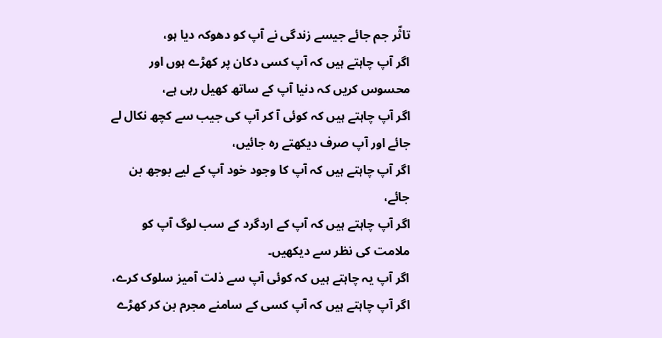تاثّر جم جائے جیسے زندگی نے آپ کو دھوکہ دیا ہو،
اگر آپ چاہتے ہیں کہ آپ کسی دکان پر کھڑے ہوں اور محسوس کریں کہ دنیا آپ کے ساتھ کھیل رہی ہے،
اگر آپ چاہتے ہیں کہ کوئی آ کر آپ کی جیب سے کچھ نکال لے جائے اور آپ صرف دیکھتے رہ جائیں،
اگر آپ چاہتے ہیں کہ آپ کا وجود خود آپ کے لیے بوجھ بن جائے،
اگر آپ چاہتے ہیں کہ آپ کے اردگرد کے سب لوگ آپ کو ملامت کی نظر سے دیکھیں۔
اگر آپ یہ چاہتے ہیں کہ کوئی آپ سے ذلت آمیز سلوک کرے،
اگر آپ چاہتے ہیں کہ آپ کسی کے سامنے مجرم بن کر کھڑے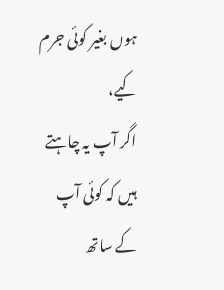ہوں بغیر کوئی جرم کیے،
اگر آپ یہ چاہتے ہیں کہ کوئی آپ کے ساتھ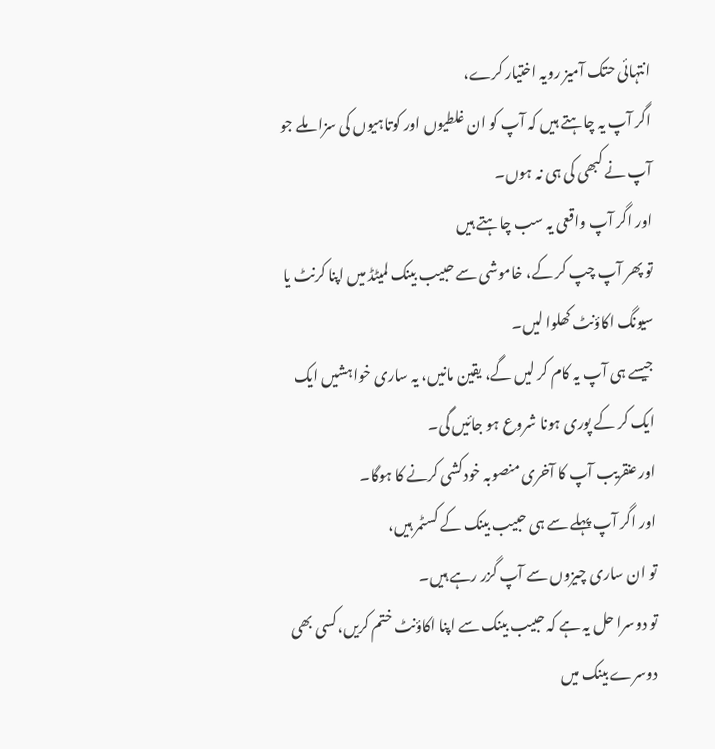انتہائی حتک آمیز رویہ اختیار کرے،
اگر آپ یہ چاہتے ہیں کہ آپ کو ان غلطیوں اور کوتاہیوں کی سزا ملے جو آپ نے کبھی کی ہی نہ ہوں۔
اور اگر آپ واقعی یہ سب چاہتے ہیں
تو پھر آپ چپ کر کے، خاموشی سے حبیب بینک لمیٹڈ میں اپنا کرنٹ یا سیونگ اکاؤنٹ کھلوا لیں۔
جیسے ہی آپ یہ کام کر لیں گے، یقین مانیں، یہ ساری خواہشیں ایک ایک کر کے پوری ہونا شروع ہو جائیں گی۔
اور عنقریب آپ کا آخری منصوبہ خودکشی کرنے کا ہوگا۔
اور اگر آپ پہلے سے ہی حبیب بینک کے کسٹمر ہیں،
تو ان ساری چیزوں سے آپ گزر رہے ہیں۔
تو دوسرا حل یہ ہے کہ حبیب بینک سے اپنا اکاؤنٹ ختم کریں،کسی بھی دوسرے بینک میں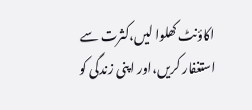اکاؤنٹ کھلوا لیں،کثرت سے استغفار کریں،اور اپنی زندگی کو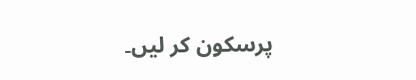پرسکون کر لیں۔